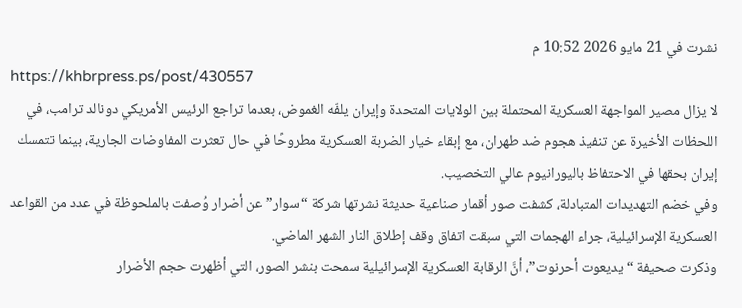نشرت في 21 مايو 2026 10:52 م
https://khbrpress.ps/post/430557
لا يزال مصير المواجهة العسكرية المحتملة بين الولايات المتحدة وإيران يلفّه الغموض، بعدما تراجع الرئيس الأمريكي دونالد ترامب، في اللحظات الأخيرة عن تنفيذ هجوم ضد طهران، مع إبقاء خيار الضربة العسكرية مطروحًا في حال تعثرت المفاوضات الجارية، بينما تتمسك إيران بحقها في الاحتفاظ باليورانيوم عالي التخصيب.
وفي خضم التهديدات المتبادلة، كشفت صور أقمار صناعية حديثة نشرتها شركة “سوار” عن أضرار وُصفت بالملحوظة في عدد من القواعد العسكرية الإسرائيلية، جراء الهجمات التي سبقت اتفاق وقف إطلاق النار الشهر الماضي.
وذكرت صحيفة “يديعوت أحرنوت”، أنَّ الرقابة العسكرية الإسرائيلية سمحت بنشر الصور، التي أظهرت حجم الأضرار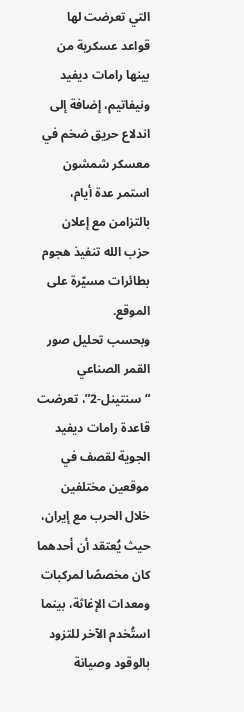التي تعرضت لها قواعد عسكرية من بينها رامات ديفيد ونيفاتيم، إضافة إلى اندلاع حريق ضخم في معسكر شمشون استمر عدة أيام، بالتزامن مع إعلان حزب الله تنفيذ هجوم بطائرات مسيّرة على الموقع.
وبحسب تحليل صور القمر الصناعي “سنتينل-2”، تعرضت قاعدة رامات ديفيد الجوية لقصف في موقعين مختلفين خلال الحرب مع إيران، حيث يُعتقد أن أحدهما كان مخصصًا لمركبات ومعدات الإغاثة، بينما استُخدم الآخر للتزود بالوقود وصيانة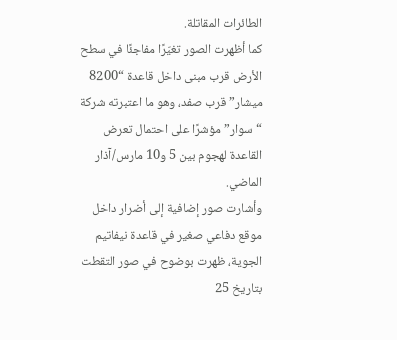الطائرات المقاتلة.
كما أظهرت الصور تغيّرًا مفاجئًا في سطح الأرض قرب مبنى داخل قاعدة “8200 ميشار” قرب صفد، وهو ما اعتبرته شركة “سوار” مؤشرًا على احتمال تعرض القاعدة لهجوم بين 5 و10 مارس/آذار الماضي.
وأشارت صور إضافية إلى أضرار داخل موقع دفاعي صغير في قاعدة نيفاتيم الجوية، ظهرت بوضوح في صور التقطت بتاريخ 25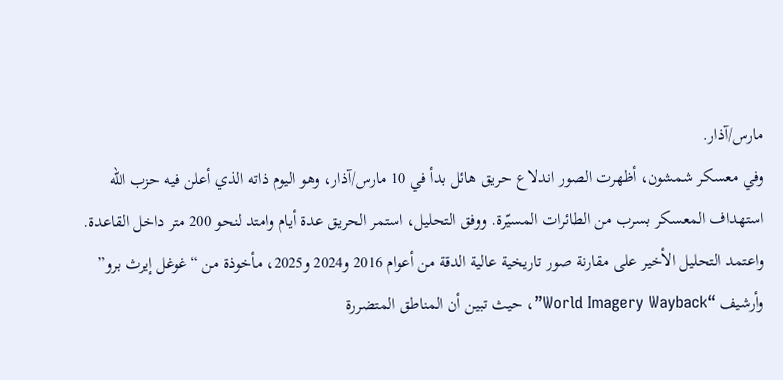مارس/آذار.
وفي معسكر شمشون، أظهرت الصور اندلاع حريق هائل بدأ في 10 مارس/آذار، وهو اليوم ذاته الذي أعلن فيه حزب الله استهداف المعسكر بسرب من الطائرات المسيّرة. ووفق التحليل، استمر الحريق عدة أيام وامتد لنحو 200 متر داخل القاعدة.
واعتمد التحليل الأخير على مقارنة صور تاريخية عالية الدقة من أعوام 2016 و2024 و2025، مأخوذة من “غوغل إيرث برو” وأرشيف “World Imagery Wayback”، حيث تبين أن المناطق المتضررة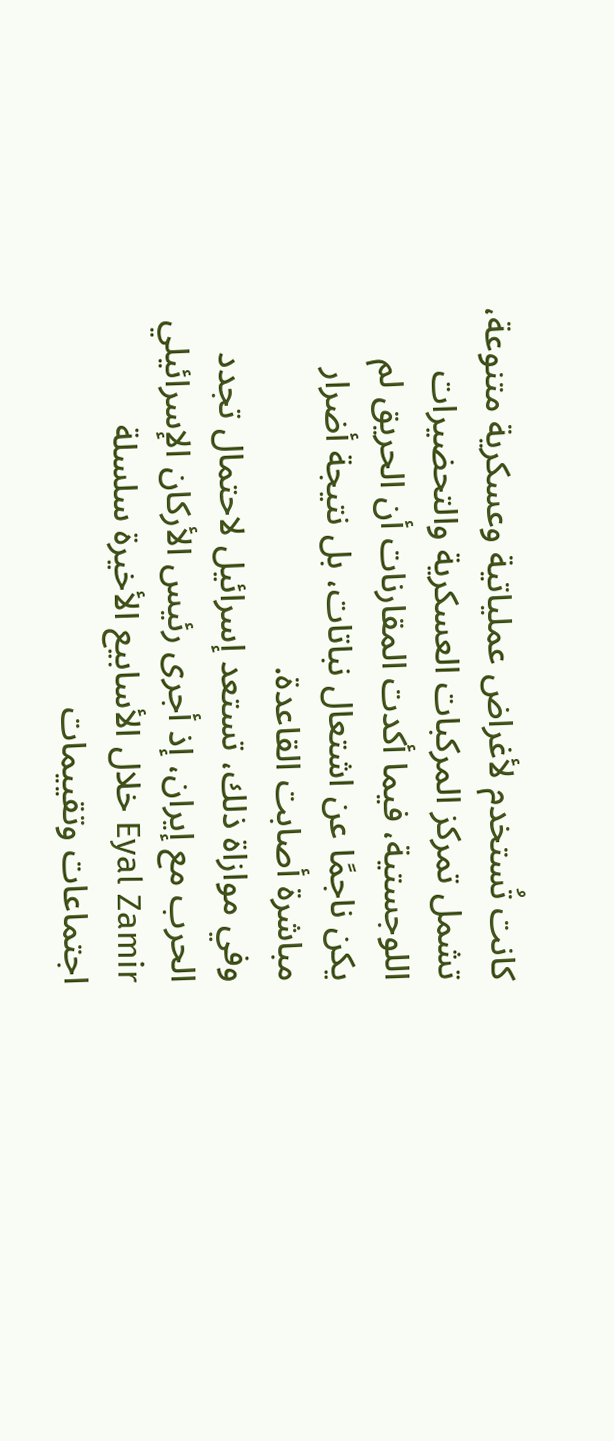كانت تُستخدم لأغراض عملياتية وعسكرية متنوعة، تشمل تمركز المركبات العسكرية والتحضيرات اللوجستية، فيما أكدت المقارنات أن الحريق لم يكن ناجمًا عن اشتعال نباتات، بل نتيجة أضرار مباشرة أصابت القاعدة.
وفي موازاة ذلك، تستعد إسرائيل لاحتمال تجدد الحرب مع إيران، إذ أجرى رئيس الأركان الإسرائيلي Eyal Zamir خلال الأسابيع الأخيرة سلسلة اجتماعات وتقييمات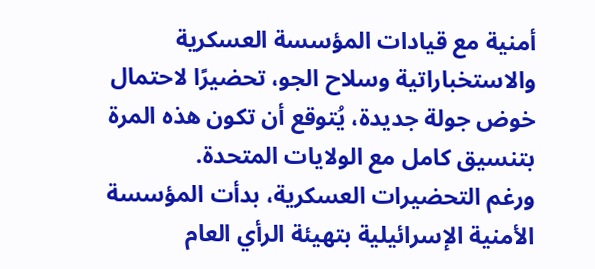أمنية مع قيادات المؤسسة العسكرية والاستخباراتية وسلاح الجو، تحضيرًا لاحتمال خوض جولة جديدة، يُتوقع أن تكون هذه المرة بتنسيق كامل مع الولايات المتحدة.
ورغم التحضيرات العسكرية، بدأت المؤسسة الأمنية الإسرائيلية بتهيئة الرأي العام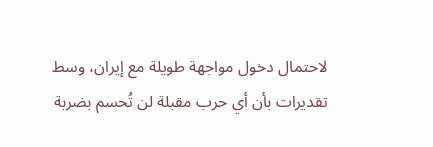لاحتمال دخول مواجهة طويلة مع إيران، وسط تقديرات بأن أي حرب مقبلة لن تُحسم بضربة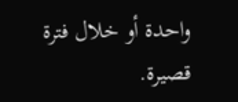واحدة أو خلال فترة قصيرة.